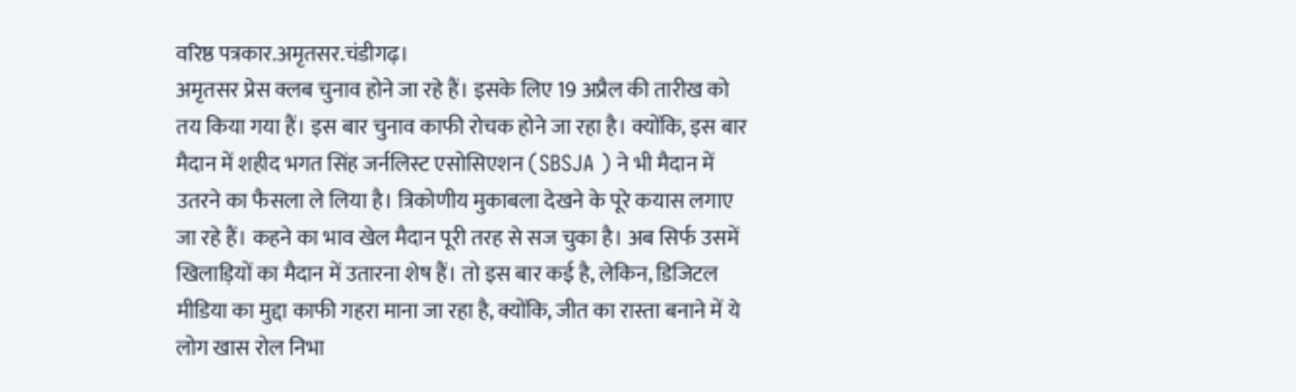वरिष्ठ पत्रकार.अमृतसर.चंडीगढ़।
अमृतसर प्रेस क्लब चुनाव होने जा रहे हैं। इसके लिए 19 अप्रैल की तारीख को तय किया गया हैं। इस बार चुनाव काफी रोचक होने जा रहा है। क्योंकि, इस बार मैदान में शहीद भगत सिंह जर्नलिस्ट एसोसिएशन (SBSJA ) ने भी मैदान में उतरने का फैसला ले लिया है। त्रिकोणीय मुकाबला देखने के पूरे कयास लगाए जा रहे हैं। कहने का भाव खेल मैदान पूरी तरह से सज चुका है। अब सिर्फ उसमें खिलाड़ियों का मैदान में उतारना शेष हैं। तो इस बार कई है, लेकिन, डिजिटल मीडिया का मुद्दा काफी गहरा माना जा रहा है, क्योंकि, जीत का रास्ता बनाने में ये लोग खास रोल निभा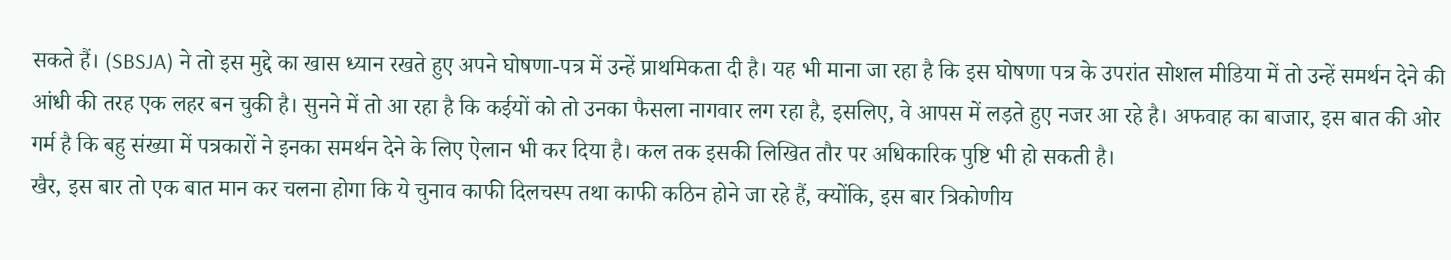सकते हैं। (SBSJA) ने तो इस मुद्दे का खास ध्यान रखते हुए अपने घोषणा-पत्र में उन्हें प्राथमिकता दी है। यह भी माना जा रहा है कि इस घोषणा पत्र के उपरांत सोशल मीडिया में तो उन्हें समर्थन देने की आंधी की तरह एक लहर बन चुकी है। सुनने में तो आ रहा है कि कईयों को तो उनका फैसला नागवार लग रहा है, इसलिए, वे आपस में लड़ते हुए नजर आ रहे है। अफवाह का बाजार, इस बात की ओर गर्म है कि बहु संख्या में पत्रकारों ने इनका समर्थन देने के लिए ऐलान भी कर दिया है। कल तक इसकी लिखित तौर पर अधिकारिक पुष्टि भी हो सकती है।
खैर, इस बार तो एक बात मान कर चलना होगा कि ये चुनाव काफी दिलचस्प तथा काफी कठिन होने जा रहे हैं, क्योंकि, इस बार त्रिकोणीय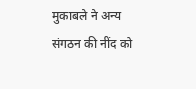मुकाबले ने अन्य संगठन की नींद को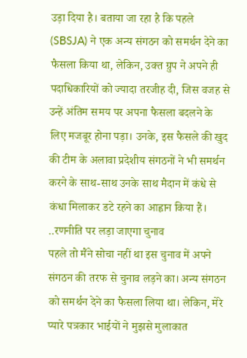उड़ा दिया है। बताया जा रहा है कि पहले (SBSJA) ने एक अन्य संगठन को समर्थन देने का फैसला किया था, लेकिन, उक्त ग्रुप ने अपने ही पदाधिकारियों को ज्यादा तरजीह दी, जिस वजह से उन्हें अंतिम समय पर अपना फैसला बदलने के लिए मजबूर होना पड़ा। उनके, इस फैसले की खुद की टीम के अलावा प्रदेशीय संगठनों ने भी समर्थन करने के साथ-साथ उनके साथ मैदान में कंधे से कंधा मिलाकर डटे रहने का आह्वान किया हैं।
..रणनीति पर लड़ा जाएगा चुनाव
पहले तो मैंने सोचा नहीं था इस चुनाव में अपने संगठन की तरफ से चुनाव लड़ने का। अन्य संगठन को समर्थन देने का फैसला लिया था। लेकिन, मेरे प्यारे पत्रकार भाईयों ने मुझसे मुलाकात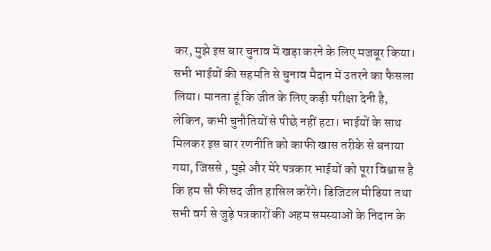कर, मुझे इस बार चुनाव में खड़ा करने के लिए मजबूर किया। सभी भाईयों की सहमति से चुनाव मैदान में उतरने का फैसला लिया। मानता हूं कि जीत के लिए कड़ी परीक्षा देनी है, लेकिन, कभी चुनौतियों से पीछे नहीं हटा। भाईयों के साथ मिलकर इस बार रणनीति को काफी खास तरीके से बनाया गया, जिससे , मुझे और मेरे पत्रकार भाईयों को पूरा विश्वास है कि हम सौ फीसद जीत हासिल करेंगे। डिजिटल मीडिया तथा सभी वर्ग से जुड़े पत्रकारों की अहम समस्याओं के निदान के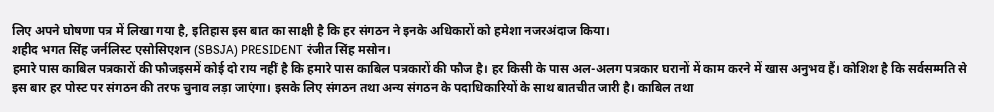लिए अपने घोषणा पत्र में लिखा गया है, इतिहास इस बात का साक्षी है कि हर संगठन ने इनके अधिकारों को हमेशा नजरअंदाज किया।
शहीद भगत सिंह जर्नलिस्ट एसोसिएशन (SBSJA) PRESIDENT रंजीत सिंह मसोन।
हमारे पास काबिल पत्रकारों की फौजइसमें कोई दो राय नहीं है कि हमारे पास काबिल पत्रकारों की फौज है। हर किसी के पास अल-अलग पत्रकार घरानों में काम करने में खास अनुभव हैं। कोशिश है कि सर्वसम्मति से इस बार हर पोस्ट पर संगठन की तरफ चुनाव लड़ा जाएंगा। इसके लिए संगठन तथा अन्य संगठन के पदाधिकारियों के साथ बातचीत जारी है। काबिल तथा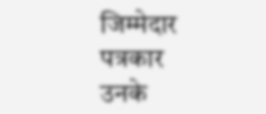जिम्मेदार पत्रकार उनके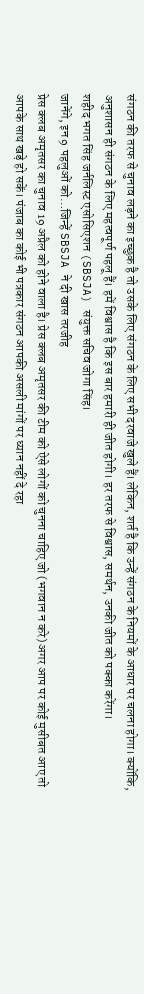संगठन की तरफ से चुनाव लड़ने का इच्छुक है तो उसके लिए संगठन के लिए सभी दरवाजे खुले हैं। लेकिन, शर्त है कि उन्हें संगठन के नियमों के आधार पर चलना होगा। क्योंकि, अनुशासन ही संगठन के लिए महत्वपूर्ण पहलू हैं। हमें विश्वास है कि इस बार हमारी ही जीत होगी। हर तरफ से विश्वास, समर्थन, उनकी जीत को पक्का करेंगा।
शहीद भगत सिंह जर्नलिस्ट एसोसिएशन (SBSJA) संयुक्त सचिव जोगा सिंह।
जानेंगे, इन 9 पहलुओं को…जिन्हें SBSJA ने दी खास तरजीह
प्रेस क्लब अमृतसर का चुनाव 19 अप्रैल को होने वाला है। प्रेस क्लब अमृतसर की टीम को ऐसे लोगों को चुनना चाहिए जो (भगवान न करे) अगर आप पर कोई मुसीबत आए तो आपके साथ खड़े हो सकें। पंजाब का कोई भी पत्रकार संगठन आपकी असली मांगों पर ध्यान नहीं दे रहा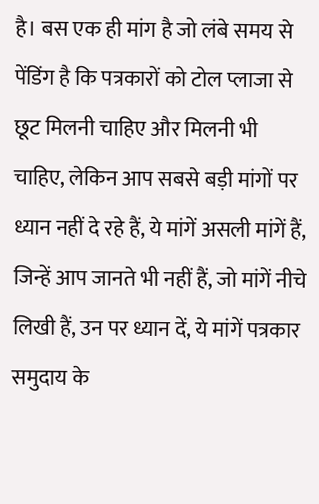है। बस एक ही मांग है जो लंबे समय से पेंडिंग है कि पत्रकारों को टोल प्लाजा से छूट मिलनी चाहिए और मिलनी भी चाहिए, लेकिन आप सबसे बड़ी मांगों पर ध्यान नहीं दे रहे हैं, ये मांगें असली मांगें हैं, जिन्हें आप जानते भी नहीं हैं, जो मांगें नीचे लिखी हैं, उन पर ध्यान दें, ये मांगें पत्रकार समुदाय के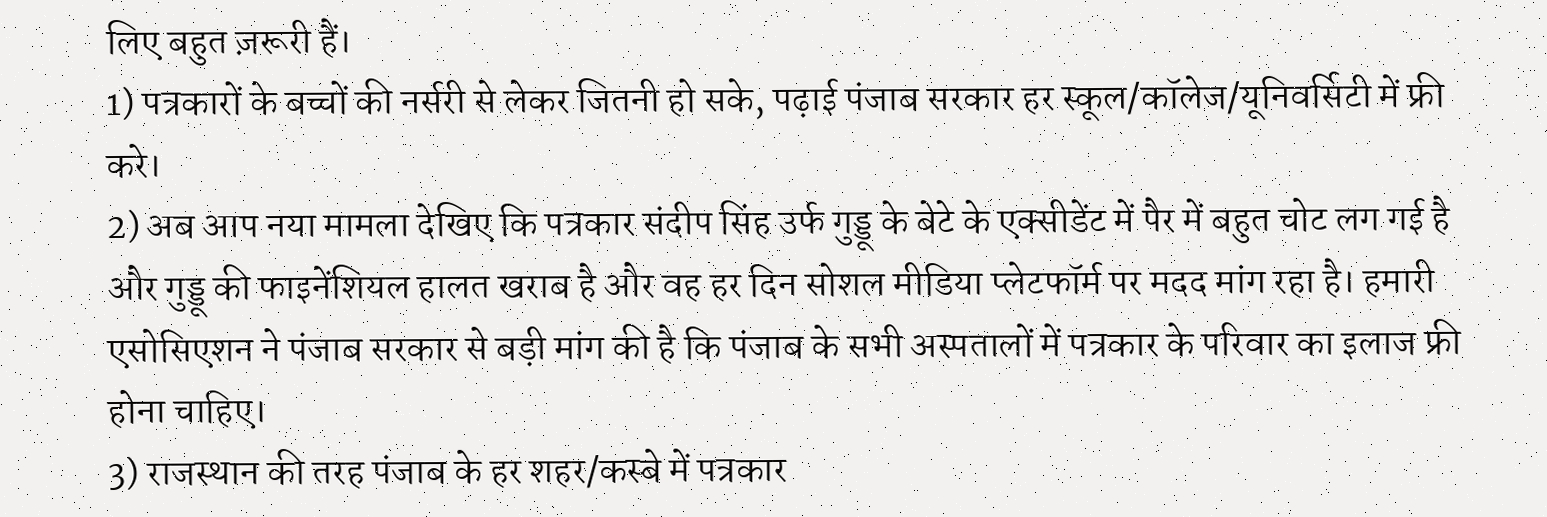लिए बहुत ज़रूरी हैं।
1) पत्रकारों के बच्चों की नर्सरी से लेकर जितनी हो सके, पढ़ाई पंजाब सरकार हर स्कूल/कॉलेज/यूनिवर्सिटी में फ्री करे।
2) अब आप नया मामला देखिए कि पत्रकार संदीप सिंह उर्फ गुड्डू के बेटे के एक्सीडेंट में पैर में बहुत चोट लग गई है और गुड्डू की फाइनेंशियल हालत खराब है और वह हर दिन सोशल मीडिया प्लेटफॉर्म पर मदद मांग रहा है। हमारी एसोसिएशन ने पंजाब सरकार से बड़ी मांग की है कि पंजाब के सभी अस्पतालों में पत्रकार के परिवार का इलाज फ्री होना चाहिए।
3) राजस्थान की तरह पंजाब के हर शहर/कस्बे में पत्रकार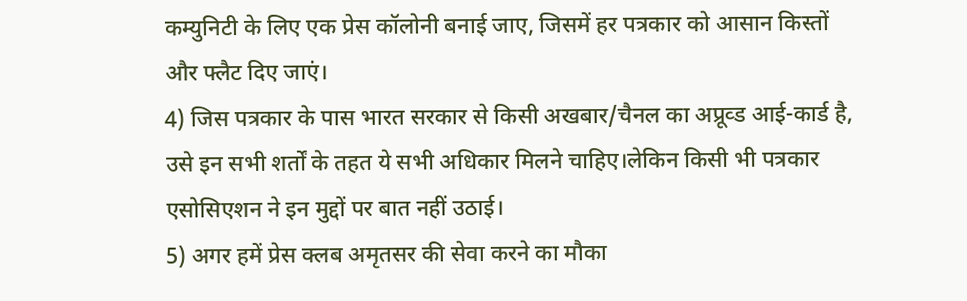कम्युनिटी के लिए एक प्रेस कॉलोनी बनाई जाए, जिसमें हर पत्रकार को आसान किस्तों और फ्लैट दिए जाएं।
4) जिस पत्रकार के पास भारत सरकार से किसी अखबार/चैनल का अप्रूव्ड आई-कार्ड है, उसे इन सभी शर्तों के तहत ये सभी अधिकार मिलने चाहिए।लेकिन किसी भी पत्रकार एसोसिएशन ने इन मुद्दों पर बात नहीं उठाई।
5) अगर हमें प्रेस क्लब अमृतसर की सेवा करने का मौका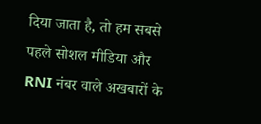दिया जाता है, तो हम सबसे पहले सोशल मीडिया और RNI नंबर वाले अखबारों के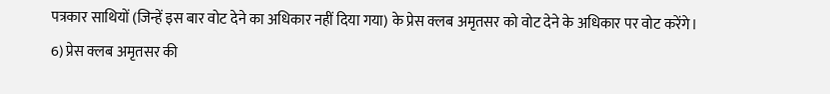पत्रकार साथियों (जिन्हें इस बार वोट देने का अधिकार नहीं दिया गया) के प्रेस क्लब अमृतसर को वोट देने के अधिकार पर वोट करेंगे।
6) प्रेस क्लब अमृतसर की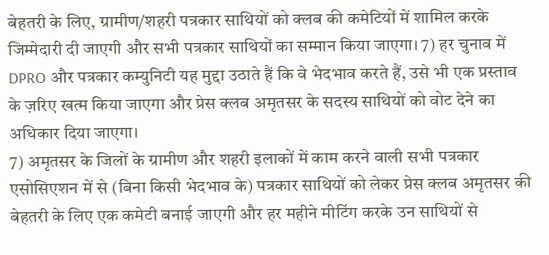बेहतरी के लिए, ग्रामीण/शहरी पत्रकार साथियों को क्लब की कमेटियों में शामिल करके जिम्मेदारी दी जाएगी और सभी पत्रकार साथियों का सम्मान किया जाएगा। 7) हर चुनाव में DPRO और पत्रकार कम्युनिटी यह मुद्दा उठाते हैं कि वे भेदभाव करते हैं, उसे भी एक प्रस्ताव के ज़रिए खत्म किया जाएगा और प्रेस क्लब अमृतसर के सदस्य साथियों को वोट देने का अधिकार दिया जाएगा।
7) अमृतसर के जिलों के ग्रामीण और शहरी इलाकों में काम करने वाली सभी पत्रकार एसोसिएशन में से (बिना किसी भेदभाव के) पत्रकार साथियों को लेकर प्रेस क्लब अमृतसर की बेहतरी के लिए एक कमेटी बनाई जाएगी और हर महीने मीटिंग करके उन साथियों से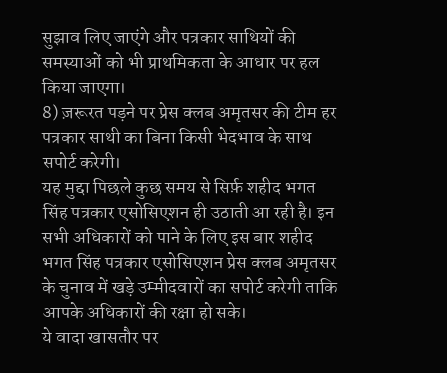सुझाव लिए जाएंगे और पत्रकार साथियों की समस्याओं को भी प्राथमिकता के आधार पर हल किया जाएगा।
8) ज़रूरत पड़ने पर प्रेस क्लब अमृतसर की टीम हर पत्रकार साथी का बिना किसी भेदभाव के साथ सपोर्ट करेगी।
यह मुद्दा पिछले कुछ समय से सिर्फ़ शहीद भगत सिंह पत्रकार एसोसिएशन ही उठाती आ रही है। इन सभी अधिकारों को पाने के लिए इस बार शहीद भगत सिंह पत्रकार एसोसिएशन प्रेस क्लब अमृतसर के चुनाव में खड़े उम्मीदवारों का सपोर्ट करेगी ताकि आपके अधिकारों की रक्षा हो सके।
ये वादा खासतौर पर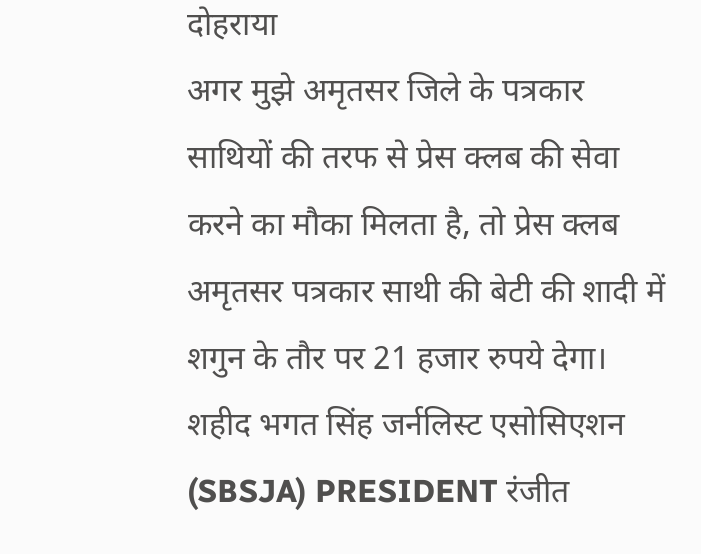दोहराया
अगर मुझे अमृतसर जिले के पत्रकार साथियों की तरफ से प्रेस क्लब की सेवा करने का मौका मिलता है, तो प्रेस क्लब अमृतसर पत्रकार साथी की बेटी की शादी में शगुन के तौर पर 21 हजार रुपये देगा। शहीद भगत सिंह जर्नलिस्ट एसोसिएशन (SBSJA) PRESIDENT रंजीत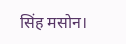सिंह मसोन।